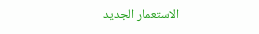الاستعمار الجديد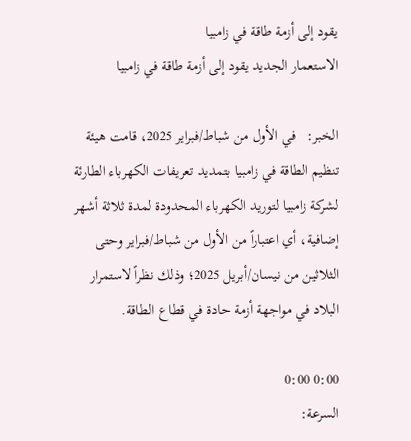يقود إلى أزمة طاقة في زامبيا
الاستعمار الجديد يقود إلى أزمة طاقة في زامبيا

الخبر:   في الأول من شباط/فبراير 2025، قامت هيئة تنظيم الطاقة في زامبيا بتمديد تعريفات الكهرباء الطارئة لشركة زامبيا لتوريد الكهرباء المحدودة لمدة ثلاثة أشهر إضافية، أي اعتباراً من الأول من شباط/فبراير وحتى الثلاثين من نيسان/أبريل 2025؛ وذلك نظراً لاستمرار البلاد في مواجهة أزمة حادة في قطاع الطاقة.

0:00 0:00
السرعة: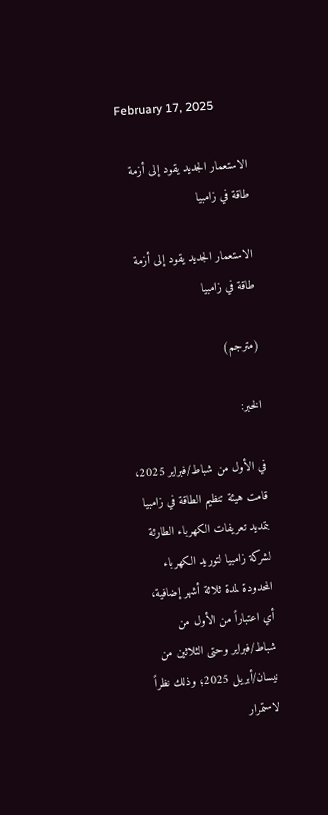February 17, 2025

الاستعمار الجديد يقود إلى أزمة طاقة في زامبيا

الاستعمار الجديد يقود إلى أزمة طاقة في زامبيا

(مترجم)

الخبر:

في الأول من شباط/فبراير 2025، قامت هيئة تنظيم الطاقة في زامبيا بتمديد تعريفات الكهرباء الطارئة لشركة زامبيا لتوريد الكهرباء المحدودة لمدة ثلاثة أشهر إضافية، أي اعتباراً من الأول من شباط/فبراير وحتى الثلاثين من نيسان/أبريل 2025؛ وذلك نظراً لاستمرار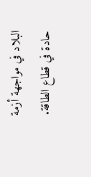البلاد في مواجهة أزمة حادة في قطاع الطاقة.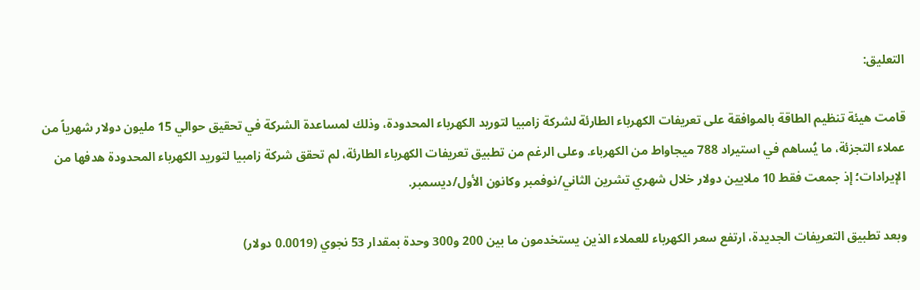التعليق:

قامت هيئة تنظيم الطاقة بالموافقة على تعريفات الكهرباء الطارئة لشركة زامبيا لتوريد الكهرباء المحدودة، وذلك لمساعدة الشركة في تحقيق حوالي 15 مليون دولار شهرياً من عملاء التجزئة، ما يُساهم في استيراد 788 ميجاواط من الكهرباء. وعلى الرغم من تطبيق تعريفات الكهرباء الطارئة، لم تحقق شركة زامبيا لتوريد الكهرباء المحدودة هدفها من الإيرادات؛ إذ جمعت فقط 10 ملايين دولار خلال شهري تشرين الثاني/نوفمبر وكانون الأول/ديسمبر.

وبعد تطبيق التعريفات الجديدة، ارتفع سعر الكهرباء للعملاء الذين يستخدمون ما بين 200 و300 وحدة بمقدار 53 نجوي (0.0019 دولار)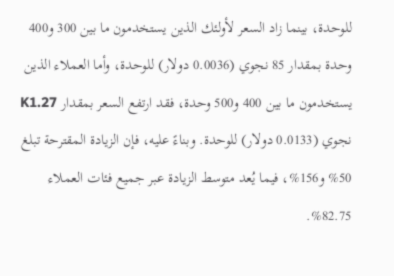للوحدة، بينما زاد السعر لأولئك الذين يستخدمون ما بين 300 و400 وحدة بمقدار 85 نجوي (0.0036 دولار) للوحدة، وأما العملاء الذين يستخدمون ما بين 400 و500 وحدة، فقد ارتفع السعر بمقدار K1.27 نجوي (0.0133 دولار) للوحدة. وبناءً عليه، فإن الزيادة المقترحة تبلغ 50% و156%، فيما يُعد متوسط الزيادة عبر جميع فئات العملاء 82.75%.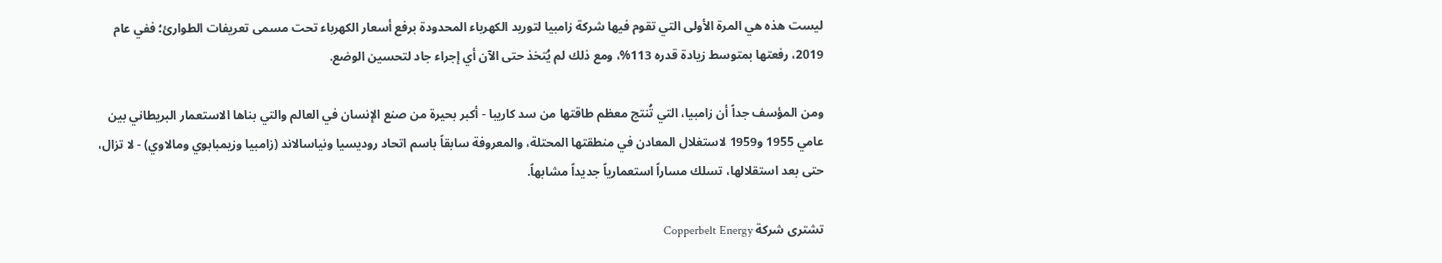ليست هذه هي المرة الأولى التي تقوم فيها شركة زامبيا لتوريد الكهرباء المحدودة برفع أسعار الكهرباء تحت مسمى تعريفات الطوارئ؛ ففي عام 2019، رفعتها بمتوسط زيادة قدره 113%، ومع ذلك لم يُتخذ حتى الآن أي إجراء جاد لتحسين الوضع.

ومن المؤسف جداً أن زامبيا، التي تُنتج معظم طاقتها من سد كاريبا - أكبر بحيرة من صنع الإنسان في العالم والتي بناها الاستعمار البريطاني بين عامي 1955 و1959 لاستغلال المعادن في منطقتها المحتلة، والمعروفة سابقاً باسم اتحاد روديسيا ونياسالاند (زامبيا وزيمبابوي ومالاوي) - لا تزال، حتى بعد استقلالها، تسلك مساراً استعمارياً جديداً مشابهاً.

تشترى شركة Copperbelt Energy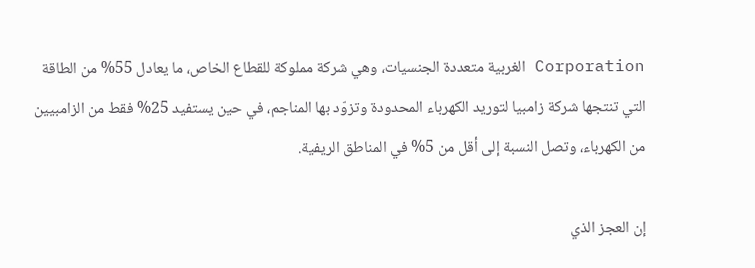Corporation الغربية متعددة الجنسيات، وهي شركة مملوكة للقطاع الخاص، ما يعادل 55% من الطاقة التي تنتجها شركة زامبيا لتوريد الكهرباء المحدودة وتزوّد بها المناجم، في حين يستفيد 25% فقط من الزامبيين من الكهرباء، وتصل النسبة إلى أقل من 5% في المناطق الريفية.

إن العجز الذي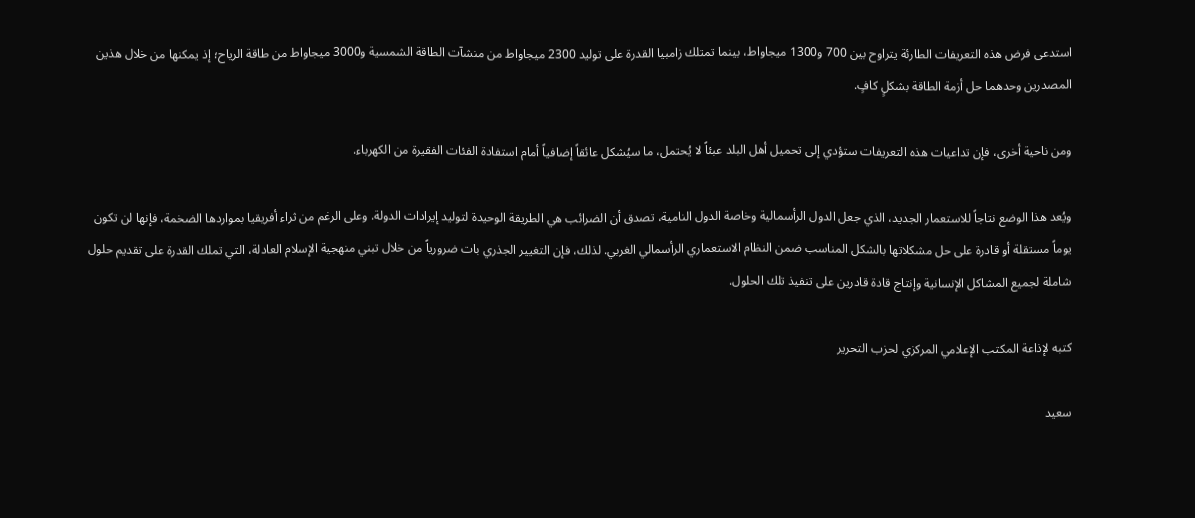استدعى فرض هذه التعريفات الطارئة يتراوح بين 700 و1300 ميجاواط، بينما تمتلك زامبيا القدرة على توليد 2300 ميجاواط من منشآت الطاقة الشمسية و3000 ميجاواط من طاقة الرياح؛ إذ يمكنها من خلال هذين المصدرين وحدهما حل أزمة الطاقة بشكلٍ كافٍ.

ومن ناحية أخرى، فإن تداعيات هذه التعريفات ستؤدي إلى تحميل أهل البلد عبئاً لا يُحتمل، ما سيُشكل عائقاً إضافياً أمام استفادة الفئات الفقيرة من الكهرباء.

ويُعد هذا الوضع نتاجاً للاستعمار الجديد، الذي جعل الدول الرأسمالية وخاصة الدول النامية، تصدق أن الضرائب هي الطريقة الوحيدة لتوليد إيرادات الدولة. وعلى الرغم من ثراء أفريقيا بمواردها الضخمة، فإنها لن تكون يوماً مستقلة أو قادرة على حل مشكلاتها بالشكل المناسب ضمن النظام الاستعماري الرأسمالي الغربي. لذلك، فإن التغيير الجذري بات ضرورياً من خلال تبني منهجية الإسلام العادلة، التي تملك القدرة على تقديم حلول شاملة لجميع المشاكل الإنسانية وإنتاج قادة قادرين على تنفيذ تلك الحلول.

كتبه لإذاعة المكتب الإعلامي المركزي لحزب التحرير

سعيد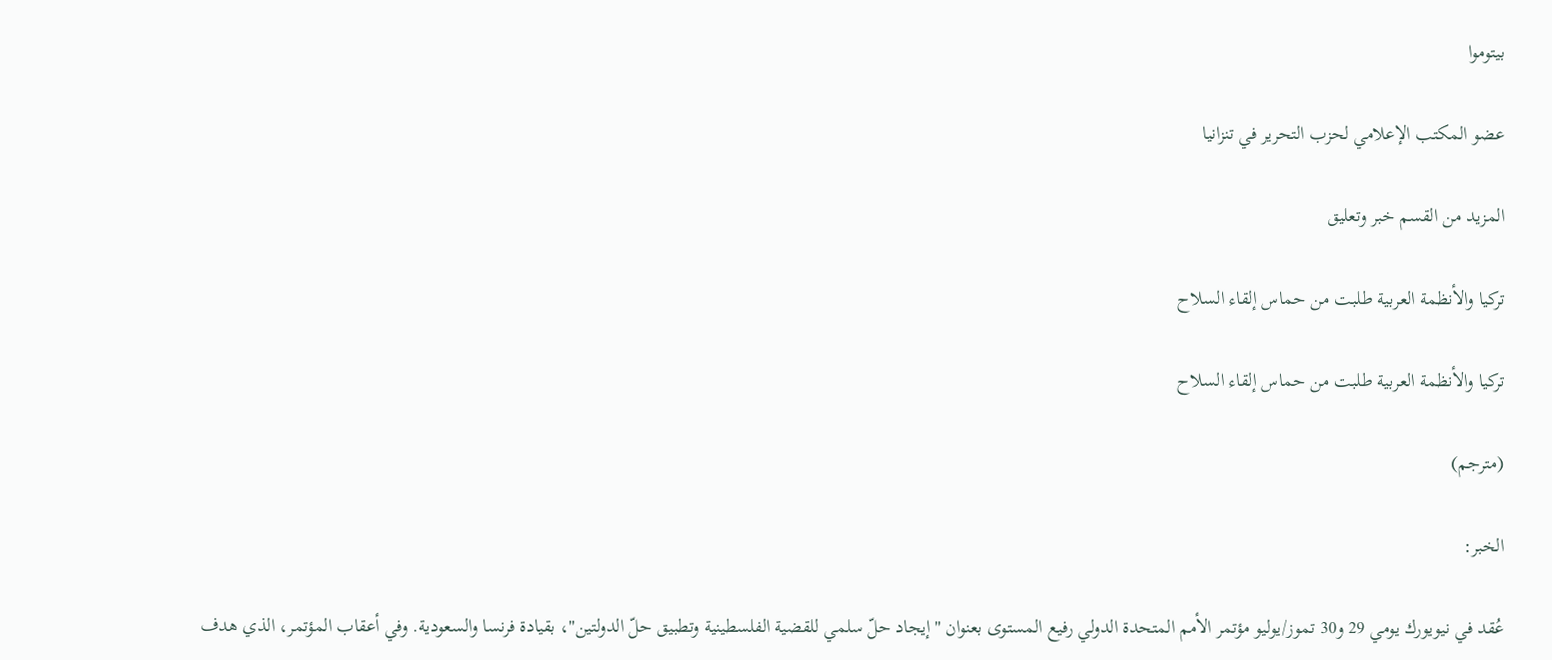بيتوموا

عضو المكتب الإعلامي لحزب التحرير في تنزانيا

المزيد من القسم خبر وتعليق

تركيا والأنظمة العربية طلبت من حماس إلقاء السلاح

تركيا والأنظمة العربية طلبت من حماس إلقاء السلاح

(مترجم)

الخبر:

عُقد في نيويورك يومي 29 و30 تموز/يوليو مؤتمر الأمم المتحدة الدولي رفيع المستوى بعنوان "إيجاد حلّ سلمي للقضية الفلسطينية وتطبيق حلّ الدولتين"، بقيادة فرنسا والسعودية. وفي أعقاب المؤتمر، الذي هدف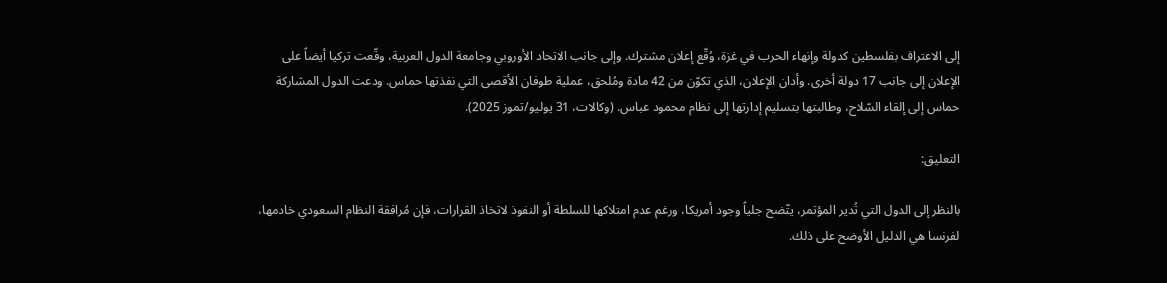إلى الاعتراف بفلسطين كدولة وإنهاء الحرب في غزة، وُقّع إعلان مشترك. وإلى جانب الاتحاد الأوروبي وجامعة الدول العربية، وقّعت تركيا أيضاً على الإعلان إلى جانب 17 دولة أخرى. وأدان الإعلان، الذي تكوّن من 42 مادة ومُلحق، عملية طوفان الأقصى التي نفذتها حماس. ودعت الدول المشاركة حماس إلى إلقاء السّلاح، وطالبتها بتسليم إدارتها إلى نظام محمود عباس. (وكالات، 31 يوليو/تموز 2025).

التعليق:

بالنظر إلى الدول التي تُدير المؤتمر، يتّضح جلياً وجود أمريكا، ورغم عدم امتلاكها للسلطة أو النفوذ لاتخاذ القرارات، فإن مُرافقة النظام السعودي خادمها، لفرنسا هي الدليل الأوضح على ذلك.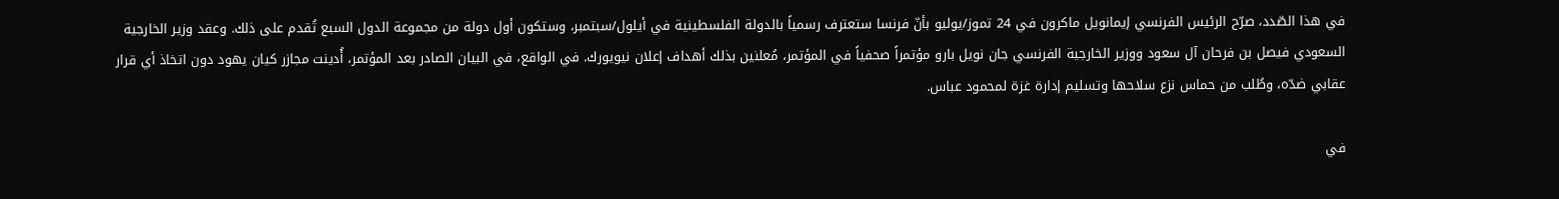في هذا الصّدد، صرّح الرئيس الفرنسي إيمانويل ماكرون في 24 تموز/يوليو بأنّ فرنسا ستعترف رسمياً بالدولة الفلسطينية في أيلول/سبتمبر، وستكون أول دولة من مجموعة الدول السبع تُقدم على ذلك. وعقد وزير الخارجية السعودي فيصل بن فرحان آل سعود ووزير الخارجية الفرنسي جان نويل بارو مؤتمراً صحفياً في المؤتمر، مُعلنين بذلك أهداف إعلان نيويورك. في الواقع، في البيان الصادر بعد المؤتمر، أُدينت مجازر كيان يهود دون اتخاذ أي قرار عقابي ضدّه، وطُلب من حماس نزع سلاحها وتسليم إدارة غزة لمحمود عباس.

في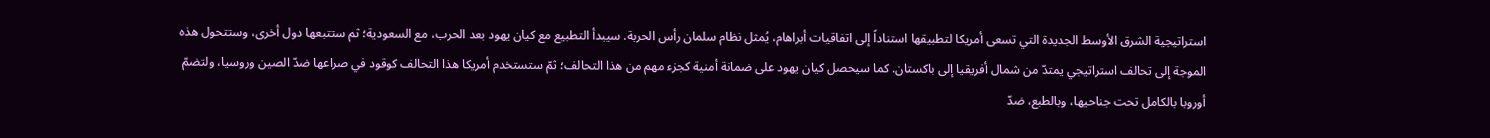استراتيجية الشرق الأوسط الجديدة التي تسعى أمريكا لتطبيقها استناداً إلى اتفاقيات أبراهام، يُمثل نظام سلمان رأس الحربة. سيبدأ التطبيع مع كيان يهود بعد الحرب، مع السعودية؛ ثم ستتبعها دول أخرى، وستتحول هذه الموجة إلى تحالف استراتيجي يمتدّ من شمال أفريقيا إلى باكستان. كما سيحصل كيان يهود على ضمانة أمنية كجزء مهم من هذا التحالف؛ ثمّ ستستخدم أمريكا هذا التحالف كوقود في صراعها ضدّ الصين وروسيا، ولتضمّ أوروبا بالكامل تحت جناحيها، وبالطبع، ضدّ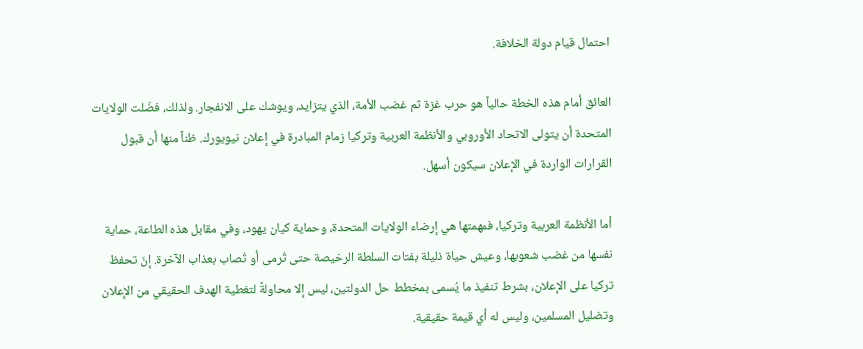احتمال قيام دولة الخلافة.

العائق أمام هذه الخطة حالياً هو حرب غزة ثم غضب الأمة، الذي يتزايد، ويوشك على الانفجار. ولذلك، فضّلت الولايات المتحدة أن يتولى الاتحاد الأوروبي والأنظمة العربية وتركيا زمام المبادرة في إعلان نيويورك. ظناً منها أن قبول القرارات الواردة في الإعلان سيكون أسهل.

أما الأنظمة العربية وتركيا، فمهمتها هي إرضاء الولايات المتحدة، وحماية كيان يهود، وفي مقابل هذه الطاعة، حماية نفسها من غضب شعوبها، وعيش حياة ذليلة بفتات السلطة الرخيصة حتى تُرمى أو تُصاب بعذاب الآخرة. إنّ تحفظ تركيا على الإعلان، بشرط تنفيذ ما يُسمى بمخطط حل الدولتين، ليس إلا محاولةً لتغطية الهدف الحقيقي من الإعلان وتضليل المسلمين، وليس له أي قيمة حقيقية.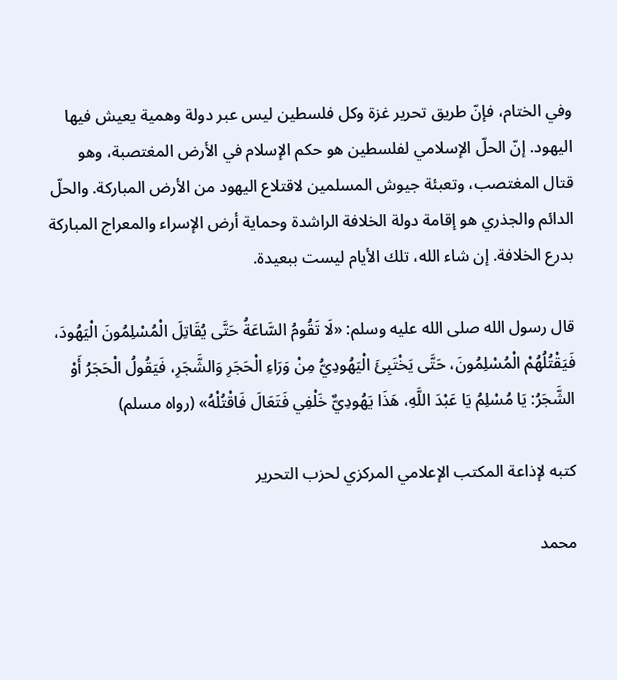وفي الختام، فإنّ طريق تحرير غزة وكل فلسطين ليس عبر دولة وهمية يعيش فيها اليهود. إنّ الحلّ الإسلامي لفلسطين هو حكم الإسلام في الأرض المغتصبة، وهو قتال المغتصب، وتعبئة جيوش المسلمين لاقتلاع اليهود من الأرض المباركة. والحلّ الدائم والجذري هو إقامة دولة الخلافة الراشدة وحماية أرض الإسراء والمعراج المباركة بدرع الخلافة. إن شاء الله، تلك الأيام ليست ببعيدة.

قال رسول الله صلى الله عليه وسلم: «لَا تَقُومُ السَّاعَةُ حَتَّى يُقَاتِلَ الْمُسْلِمُونَ الْيَهُودَ، فَيَقْتُلُهُمْ الْمُسْلِمُونَ، حَتَّى يَخْتَبِئَ الْيَهُودِيُّ مِنْ وَرَاءِ الْحَجَرِ وَالشَّجَرِ، فَيَقُولُ الْحَجَرُ أَوْ الشَّجَرُ: يَا مُسْلِمُ يَا عَبْدَ اللَّهِ، هَذَا يَهُودِيٌّ خَلْفِي فَتَعَالَ فَاقْتُلْهُ» (رواه مسلم)

كتبه لإذاعة المكتب الإعلامي المركزي لحزب التحرير

محمد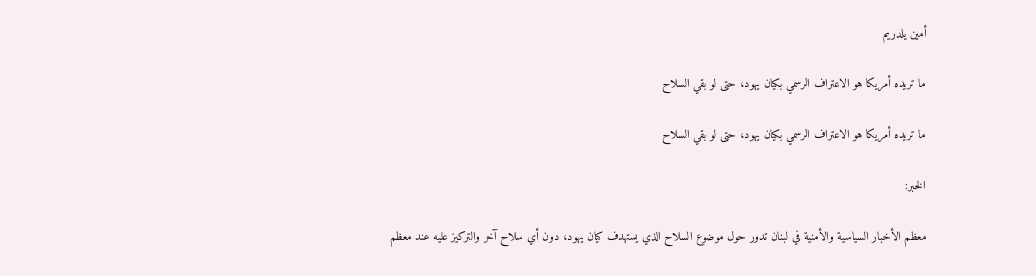أمين يلدريم

ما تريده أمريكا هو الاعتراف الرسمي بكيان يهود، حتى لو بقي السلاح

ما تريده أمريكا هو الاعتراف الرسمي بكيان يهود، حتى لو بقي السلاح

الخبر:

معظم الأخبار السياسية والأمنية في لبنان تدور حول موضوع السلاح الذي يستهدف كيان يهود، دون أي سلاح آخر والتركيز عليه عند معظم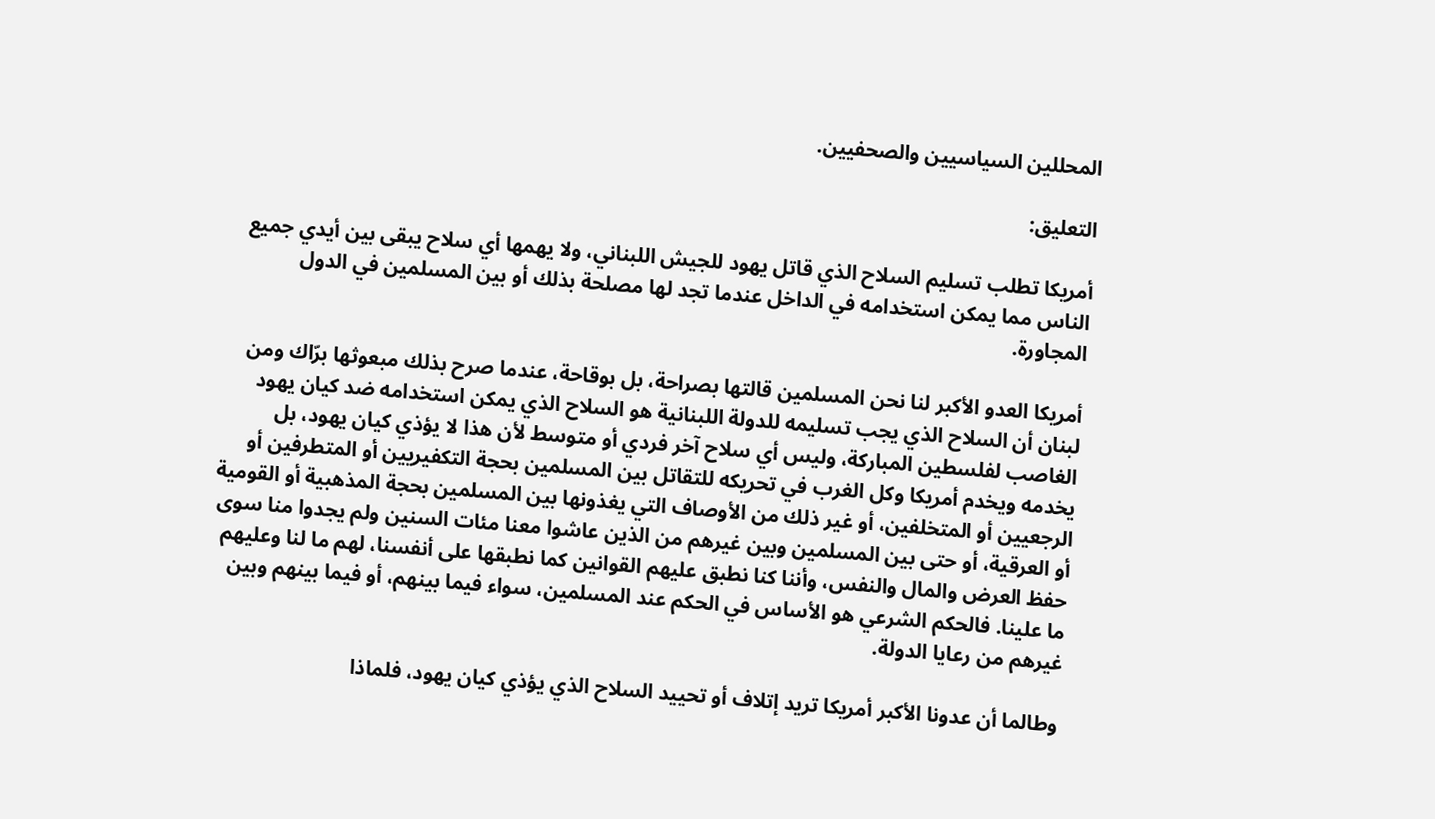المحللين السياسيين والصحفيين.

التعليق:

أمريكا تطلب تسليم السلاح الذي قاتل يهود للجيش اللبناني، ولا يهمها أي سلاح يبقى بين أيدي جميع الناس مما يمكن استخدامه في الداخل عندما تجد لها مصلحة بذلك أو بين المسلمين في الدول المجاورة.

أمريكا العدو الأكبر لنا نحن المسلمين قالتها بصراحة، بل بوقاحة، عندما صرح بذلك مبعوثها برّاك ومن لبنان أن السلاح الذي يجب تسليمه للدولة اللبنانية هو السلاح الذي يمكن استخدامه ضد كيان يهود الغاصب لفلسطين المباركة، وليس أي سلاح آخر فردي أو متوسط لأن هذا لا يؤذي كيان يهود، بل يخدمه ويخدم أمريكا وكل الغرب في تحريكه للتقاتل بين المسلمين بحجة التكفيريين أو المتطرفين أو الرجعيين أو المتخلفين، أو غير ذلك من الأوصاف التي يغذونها بين المسلمين بحجة المذهبية أو القومية أو العرقية، أو حتى بين المسلمين وبين غيرهم من الذين عاشوا معنا مئات السنين ولم يجدوا منا سوى حفظ العرض والمال والنفس، وأننا كنا نطبق عليهم القوانين كما نطبقها على أنفسنا، لهم ما لنا وعليهم ما علينا. فالحكم الشرعي هو الأساس في الحكم عند المسلمين، سواء فيما بينهم، أو فيما بينهم وبين غيرهم من رعايا الدولة.

وطالما أن عدونا الأكبر أمريكا تريد إتلاف أو تحييد السلاح الذي يؤذي كيان يهود، فلماذا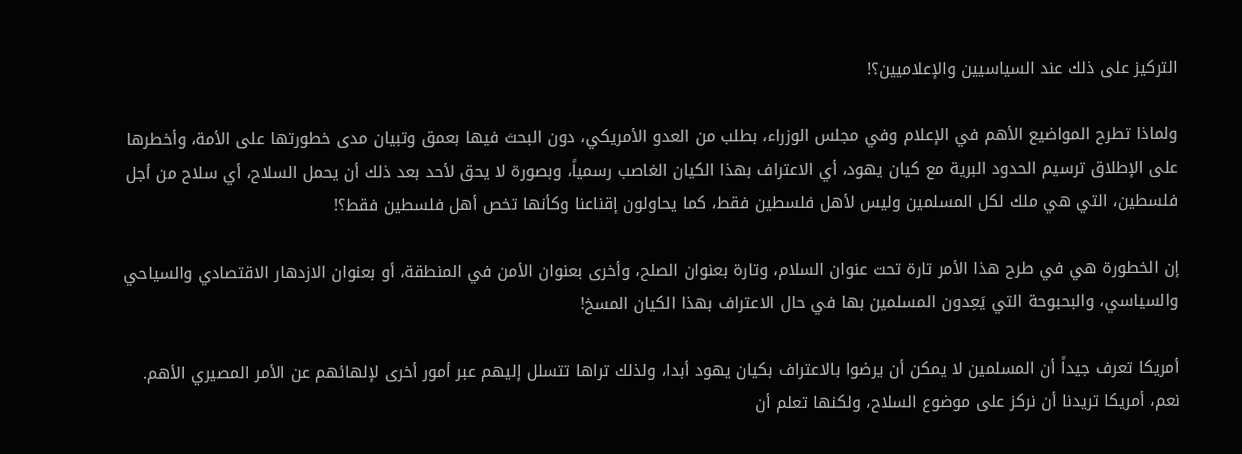التركيز على ذلك عند السياسيين والإعلاميين؟!

ولماذا تطرح المواضيع الأهم في الإعلام وفي مجلس الوزراء، بطلب من العدو الأمريكي، دون البحث فيها بعمق وتبيان مدى خطورتها على الأمة، وأخطرها على الإطلاق ترسيم الحدود البرية مع كيان يهود، أي الاعتراف بهذا الكيان الغاصب رسمياً، وبصورة لا يحق لأحد بعد ذلك أن يحمل السلاح، أي سلاح من أجل فلسطين، التي هي ملك لكل المسلمين وليس لأهل فلسطين فقط، كما يحاولون إقناعنا وكأنها تخص أهل فلسطين فقط؟!

إن الخطورة هي في طرح هذا الأمر تارة تحت عنوان السلام، وتارة بعنوان الصلح، وأخرى بعنوان الأمن في المنطقة، أو بعنوان الازدهار الاقتصادي والسياحي والسياسي، والبحبوحة التي يَعِدون المسلمين بها في حال الاعتراف بهذا الكيان المسخ!

أمريكا تعرف جيداً أن المسلمين لا يمكن أن يرضوا بالاعتراف بكيان يهود أبدا، ولذلك تراها تتسلل إليهم عبر أمور أخرى لإلهائهم عن الأمر المصيري الأهم. نعم، أمريكا تريدنا أن نركز على موضوع السلاح، ولكنها تعلم أن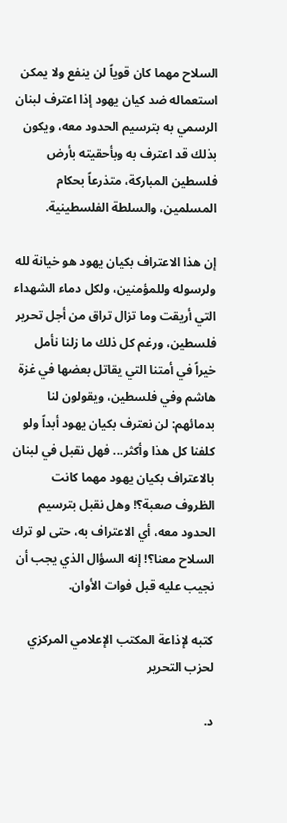السلاح مهما كان قوياً لن ينفع ولا يمكن استعماله ضد كيان يهود إذا اعترف لبنان الرسمي به بترسيم الحدود معه، ويكون بذلك قد اعترف به وبأحقيته بأرض فلسطين المباركة، متذرعاً بحكام المسلمين، والسلطة الفلسطينية.

إن هذا الاعتراف بكيان يهود هو خيانة لله ولرسوله وللمؤمنين، ولكل دماء الشهداء التي أريقت وما تزال تراق من أجل تحرير فلسطين، ورغم كل ذلك ما زلنا نأمل خيراً في أمتنا التي يقاتل بعضها في غزة هاشم وفي فلسطين، ويقولون لنا بدمائهم: لن نعترف بكيان يهود أبداً ولو كلفنا كل هذا وأكثر... فهل نقبل في لبنان بالاعتراف بكيان يهود مهما كانت الظروف صعبة؟! وهل نقبل بترسيم الحدود معه، أي الاعتراف به، حتى لو ترك السلاح معنا؟! إنه السؤال الذي يجب أن نجيب عليه قبل فوات الأوان.

كتبه لإذاعة المكتب الإعلامي المركزي لحزب التحرير

د.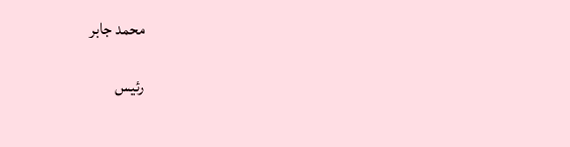محمد جابر

رئيس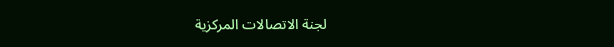لجنة الاتصالات المركزية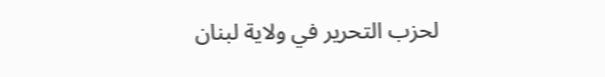لحزب التحرير في ولاية لبنان